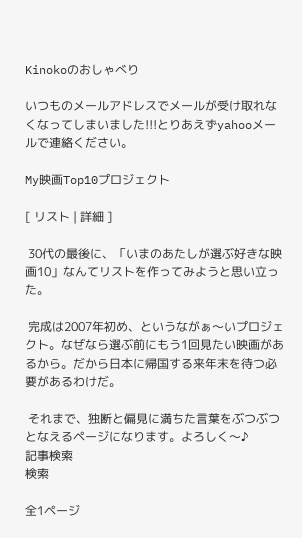Kinokoのおしゃべり

いつものメールアドレスでメールが受け取れなくなってしまいました!!!とりあえずyahooメールで連絡ください。

My映画Top10プロジェクト

[ リスト | 詳細 ]

 30代の最後に、「いまのあたしが選ぶ好きな映画10」なんてリストを作ってみようと思い立った。

 完成は2007年初め、というながぁ〜いプロジェクト。なぜなら選ぶ前にもう1回見たい映画があるから。だから日本に帰国する来年末を待つ必要があるわけだ。

 それまで、独断と偏見に満ちた言葉をぶつぶつとなえるページになります。よろしく〜♪
記事検索
検索

全1ページ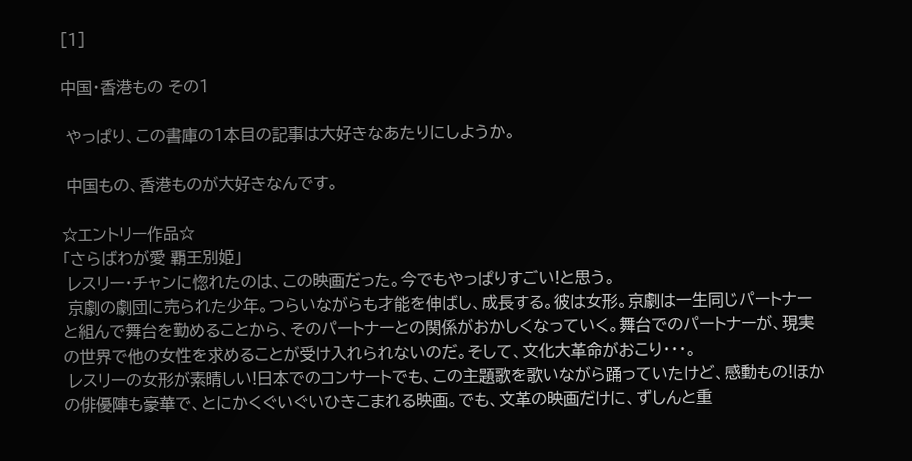[1]

中国・香港もの その1

 やっぱり、この書庫の1本目の記事は大好きなあたりにしようか。

 中国もの、香港ものが大好きなんです。

☆エントリー作品☆
「さらばわが愛 覇王別姫」
 レスリー・チャンに惚れたのは、この映画だった。今でもやっぱりすごい!と思う。
 京劇の劇団に売られた少年。つらいながらも才能を伸ばし、成長する。彼は女形。京劇は一生同じパートナーと組んで舞台を勤めることから、そのパートナーとの関係がおかしくなっていく。舞台でのパートナーが、現実の世界で他の女性を求めることが受け入れられないのだ。そして、文化大革命がおこり・・・。
 レスリーの女形が素晴しい!日本でのコンサートでも、この主題歌を歌いながら踊っていたけど、感動もの!ほかの俳優陣も豪華で、とにかくぐいぐいひきこまれる映画。でも、文革の映画だけに、ずしんと重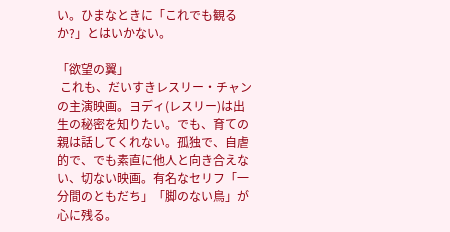い。ひまなときに「これでも観るか?」とはいかない。

「欲望の翼」
 これも、だいすきレスリー・チャンの主演映画。ヨディ(レスリー)は出生の秘密を知りたい。でも、育ての親は話してくれない。孤独で、自虐的で、でも素直に他人と向き合えない、切ない映画。有名なセリフ「一分間のともだち」「脚のない鳥」が心に残る。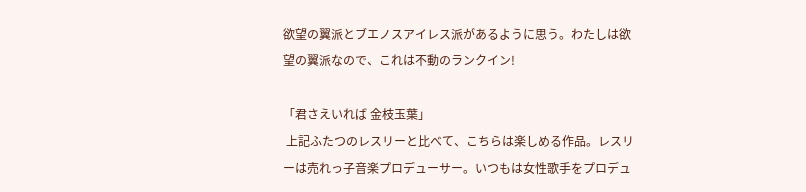欲望の翼派とブエノスアイレス派があるように思う。わたしは欲望の翼派なので、これは不動のランクイン!

「君さえいれば 金枝玉葉」
 上記ふたつのレスリーと比べて、こちらは楽しめる作品。レスリーは売れっ子音楽プロデューサー。いつもは女性歌手をプロデュ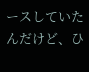ースしていたんだけど、ひ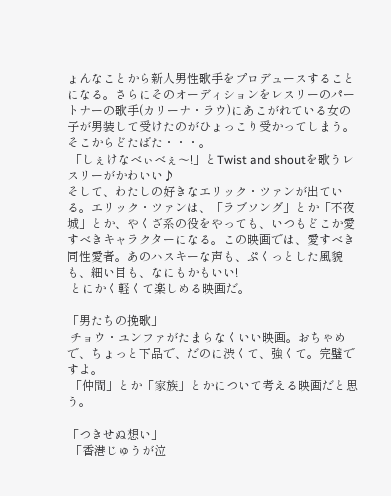ょんなことから新人男性歌手をプロデュースすることになる。さらにそのオーディションをレスリーのパートナーの歌手(カリーナ・ラウ)にあこがれている女の子が男装して受けたのがひょっこり受かってしまう。そこからどたばた・・・。
 「しぇけなべぃべぇ〜!」とTwist and shoutを歌うレスリーがかわいい♪
そして、わたしの好きなエリック・ツァンが出ている。エリック・ツァンは、「ラブソング」とか「不夜城」とか、やくざ系の役をやっても、いつもどこか愛すべきキャラクターになる。この映画では、愛すべき同性愛者。あのハスキーな声も、ぷくっとした風貌も、細い目も、なにもかもいい!
 とにかく軽くて楽しめる映画だ。

「男たちの挽歌」
 チョウ・ユンファがたまらなくいい映画。おちゃめで、ちょっと下品で、だのに渋くて、強くて。完璧ですよ。
 「仲間」とか「家族」とかについて考える映画だと思う。

「つきせぬ想い」
 「香港じゅうが泣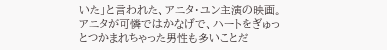いた」と言われた、アニタ・ユン主演の映画。アニタが可憐ではかなげで、ハートをぎゅっとつかまれちゃった男性も多いことだ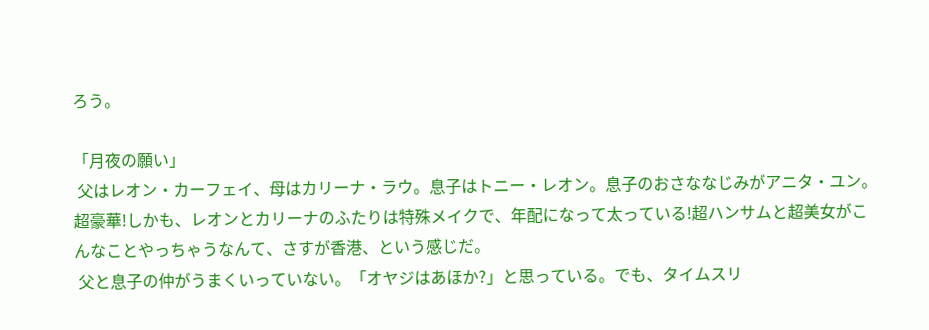ろう。

「月夜の願い」
 父はレオン・カーフェイ、母はカリーナ・ラウ。息子はトニー・レオン。息子のおさななじみがアニタ・ユン。超豪華!しかも、レオンとカリーナのふたりは特殊メイクで、年配になって太っている!超ハンサムと超美女がこんなことやっちゃうなんて、さすが香港、という感じだ。
 父と息子の仲がうまくいっていない。「オヤジはあほか?」と思っている。でも、タイムスリ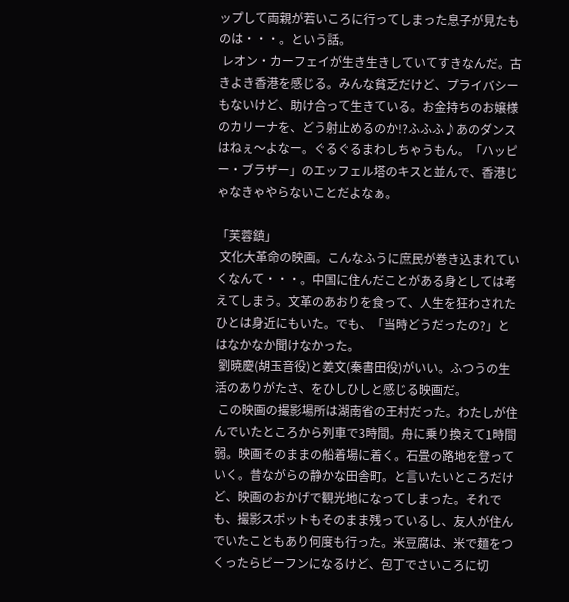ップして両親が若いころに行ってしまった息子が見たものは・・・。という話。
 レオン・カーフェイが生き生きしていてすきなんだ。古きよき香港を感じる。みんな貧乏だけど、プライバシーもないけど、助け合って生きている。お金持ちのお嬢様のカリーナを、どう射止めるのか!?ふふふ♪あのダンスはねぇ〜よなー。ぐるぐるまわしちゃうもん。「ハッピー・ブラザー」のエッフェル塔のキスと並んで、香港じゃなきゃやらないことだよなぁ。

「芙蓉鎮」
 文化大革命の映画。こんなふうに庶民が巻き込まれていくなんて・・・。中国に住んだことがある身としては考えてしまう。文革のあおりを食って、人生を狂わされたひとは身近にもいた。でも、「当時どうだったの?」とはなかなか聞けなかった。
 劉暁慶(胡玉音役)と姜文(秦書田役)がいい。ふつうの生活のありがたさ、をひしひしと感じる映画だ。
 この映画の撮影場所は湖南省の王村だった。わたしが住んでいたところから列車で3時間。舟に乗り換えて1時間弱。映画そのままの船着場に着く。石畳の路地を登っていく。昔ながらの静かな田舎町。と言いたいところだけど、映画のおかげで観光地になってしまった。それでも、撮影スポットもそのまま残っているし、友人が住んでいたこともあり何度も行った。米豆腐は、米で麺をつくったらビーフンになるけど、包丁でさいころに切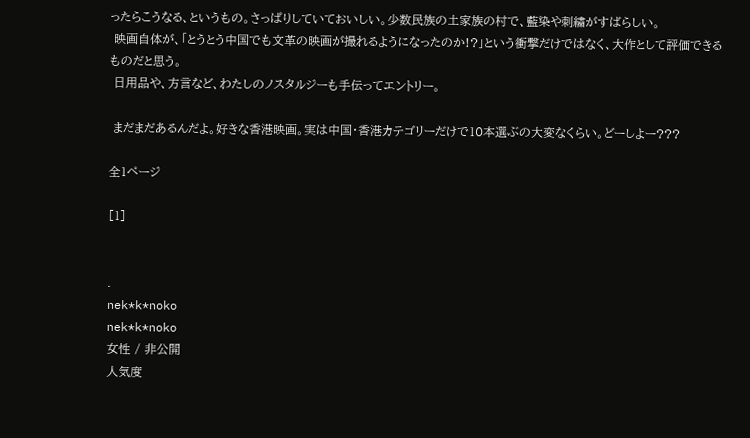ったらこうなる、というもの。さっぱりしていておいしい。少数民族の土家族の村で、藍染や刺繍がすばらしい。
 映画自体が、「とうとう中国でも文革の映画が撮れるようになったのか!?」という衝撃だけではなく、大作として評価できるものだと思う。
 日用品や、方言など、わたしのノスタルジーも手伝ってエントリー。

 まだまだあるんだよ。好きな香港映画。実は中国・香港カテゴリーだけで10本選ぶの大変なくらい。どーしよー???

全1ページ

[1]


.
nek*k*noko
nek*k*noko
女性 / 非公開
人気度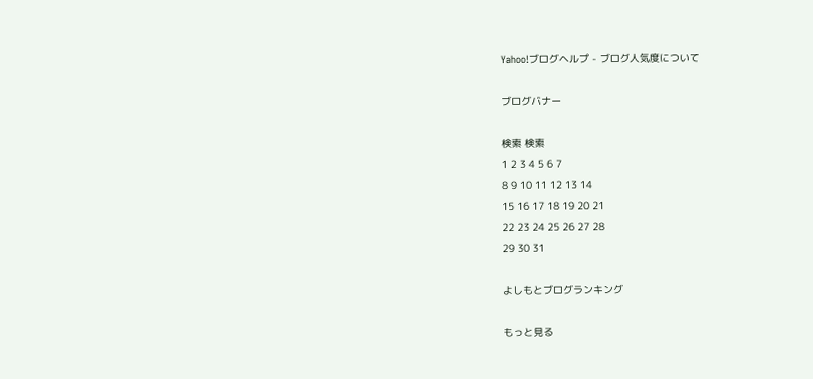Yahoo!ブログヘルプ - ブログ人気度について

ブログバナー

検索 検索
1 2 3 4 5 6 7
8 9 10 11 12 13 14
15 16 17 18 19 20 21
22 23 24 25 26 27 28
29 30 31

よしもとブログランキング

もっと見る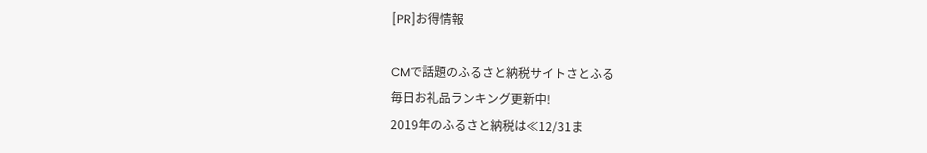[PR]お得情報

CMで話題のふるさと納税サイトさとふる
毎日お礼品ランキング更新中!
2019年のふるさと納税は≪12/31ま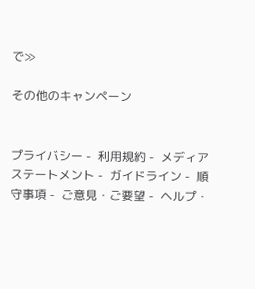で≫

その他のキャンペーン


プライバシー -  利用規約 -  メディアステートメント -  ガイドライン -  順守事項 -  ご意見・ご要望 -  ヘルプ・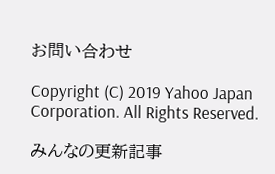お問い合わせ

Copyright (C) 2019 Yahoo Japan Corporation. All Rights Reserved.

みんなの更新記事